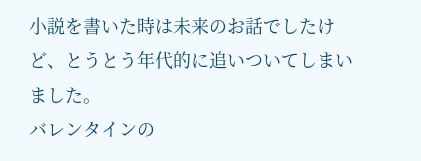小説を書いた時は未来のお話でしたけど、とうとう年代的に追いついてしまいました。
バレンタインの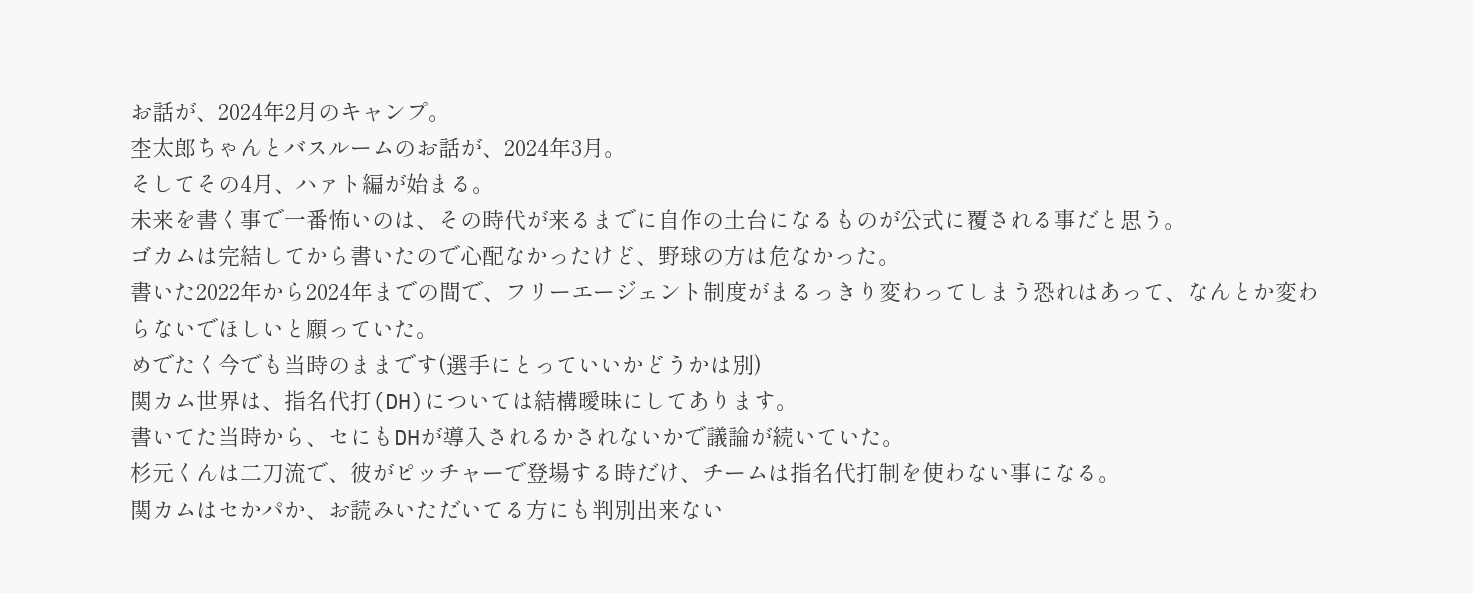お話が、2024年2月のキャンプ。
杢太郎ちゃんとバスルームのお話が、2024年3月。
そしてその4月、ハァト編が始まる。
未来を書く事で一番怖いのは、その時代が来るまでに自作の土台になるものが公式に覆される事だと思う。
ゴカムは完結してから書いたので心配なかったけど、野球の方は危なかった。
書いた2022年から2024年までの間で、フリーエージェント制度がまるっきり変わってしまう恐れはあって、なんとか変わらないでほしいと願っていた。
めでたく今でも当時のままです(選手にとっていいかどうかは別)
関カム世界は、指名代打(DH)については結構曖昧にしてあります。
書いてた当時から、セにもDHが導入されるかされないかで議論が続いていた。
杉元くんは二刀流で、彼がピッチャーで登場する時だけ、チームは指名代打制を使わない事になる。
関カムはセかパか、お読みいただいてる方にも判別出来ない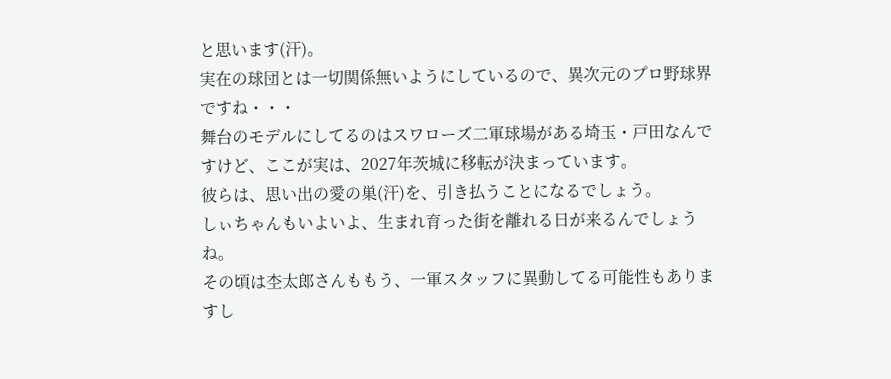と思います(汗)。
実在の球団とは一切関係無いようにしているので、異次元のプロ野球界ですね・・・
舞台のモデルにしてるのはスワローズ二軍球場がある埼玉・戸田なんですけど、ここが実は、2027年茨城に移転が決まっています。
彼らは、思い出の愛の巣(汗)を、引き払うことになるでしょう。
しぃちゃんもいよいよ、生まれ育った街を離れる日が来るんでしょうね。
その頃は杢太郎さんももう、一軍スタッフに異動してる可能性もありますし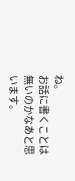ね。
お話に書くことは無いのかなあと思います。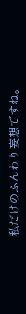私だけのふんわり妄想ですね。